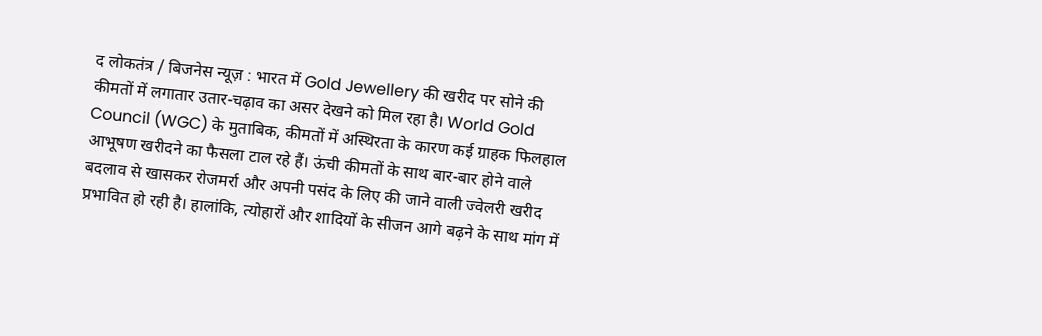द लोकतंत्र / बिजनेस न्यूज़ : भारत में Gold Jewellery की खरीद पर सोने की कीमतों में लगातार उतार-चढ़ाव का असर देखने को मिल रहा है। World Gold Council (WGC) के मुताबिक, कीमतों में अस्थिरता के कारण कई ग्राहक फिलहाल आभूषण खरीदने का फैसला टाल रहे हैं। ऊंची कीमतों के साथ बार-बार होने वाले बदलाव से खासकर रोजमर्रा और अपनी पसंद के लिए की जाने वाली ज्वेलरी खरीद प्रभावित हो रही है। हालांकि, त्योहारों और शादियों के सीजन आगे बढ़ने के साथ मांग में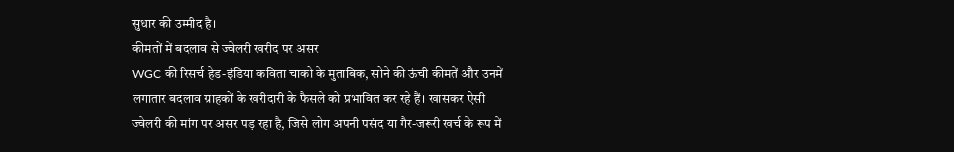सुधार की उम्मीद है।
कीमतों में बदलाव से ज्वेलरी खरीद पर असर
WGC की रिसर्च हेड-इंडिया कविता चाको के मुताबिक, सोने की ऊंची कीमतें और उनमें लगातार बदलाव ग्राहकों के खरीदारी के फैसले को प्रभावित कर रहे हैं। खासकर ऐसी ज्वेलरी की मांग पर असर पड़ रहा है, जिसे लोग अपनी पसंद या गैर-जरूरी खर्च के रूप में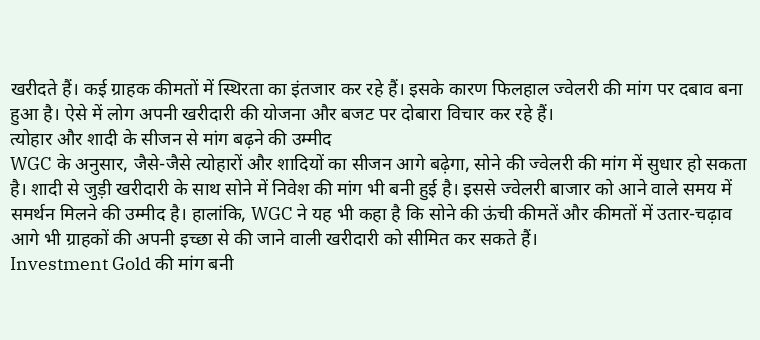खरीदते हैं। कई ग्राहक कीमतों में स्थिरता का इंतजार कर रहे हैं। इसके कारण फिलहाल ज्वेलरी की मांग पर दबाव बना हुआ है। ऐसे में लोग अपनी खरीदारी की योजना और बजट पर दोबारा विचार कर रहे हैं।
त्योहार और शादी के सीजन से मांग बढ़ने की उम्मीद
WGC के अनुसार, जैसे-जैसे त्योहारों और शादियों का सीजन आगे बढ़ेगा, सोने की ज्वेलरी की मांग में सुधार हो सकता है। शादी से जुड़ी खरीदारी के साथ सोने में निवेश की मांग भी बनी हुई है। इससे ज्वेलरी बाजार को आने वाले समय में समर्थन मिलने की उम्मीद है। हालांकि, WGC ने यह भी कहा है कि सोने की ऊंची कीमतें और कीमतों में उतार-चढ़ाव आगे भी ग्राहकों की अपनी इच्छा से की जाने वाली खरीदारी को सीमित कर सकते हैं।
Investment Gold की मांग बनी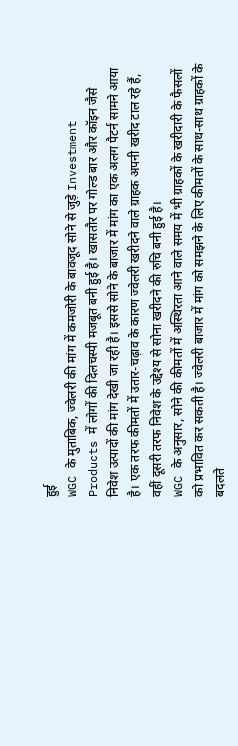हुई
WGC के मुताबिक, ज्वेलरी की मांग में कमजोरी के बावजूद सोने से जुड़े Investment Products में लोगों की दिलचस्पी मजबूत बनी हुई है। खासतौर पर गोल्ड बार और कॉइन जैसे निवेश उत्पादों की मांग देखी जा रही है। इससे सोने के बाजार में मांग का एक अलग पैटर्न सामने आया है। एक तरफ कीमतों में उतार-चढ़ाव के कारण ज्वेलरी खरीदने वाले ग्राहक अपनी खरीद टाल रहे हैं, वहीं दूसरी तरफ निवेश के उद्देश्य से सोना खरीदने की रुचि बनी हुई है।
WGC के अनुसार, सोने की कीमतों में अस्थिरता आने वाले समय में भी ग्राहकों के खरीदारी के फैसलों को प्रभावित कर सकती है। ज्वेलरी बाजार में मांग को समझने के लिए कीमतों के साथ-साथ ग्राहकों के बदलते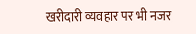खरीदारी व्यवहार पर भी नजर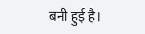बनी हुई है।